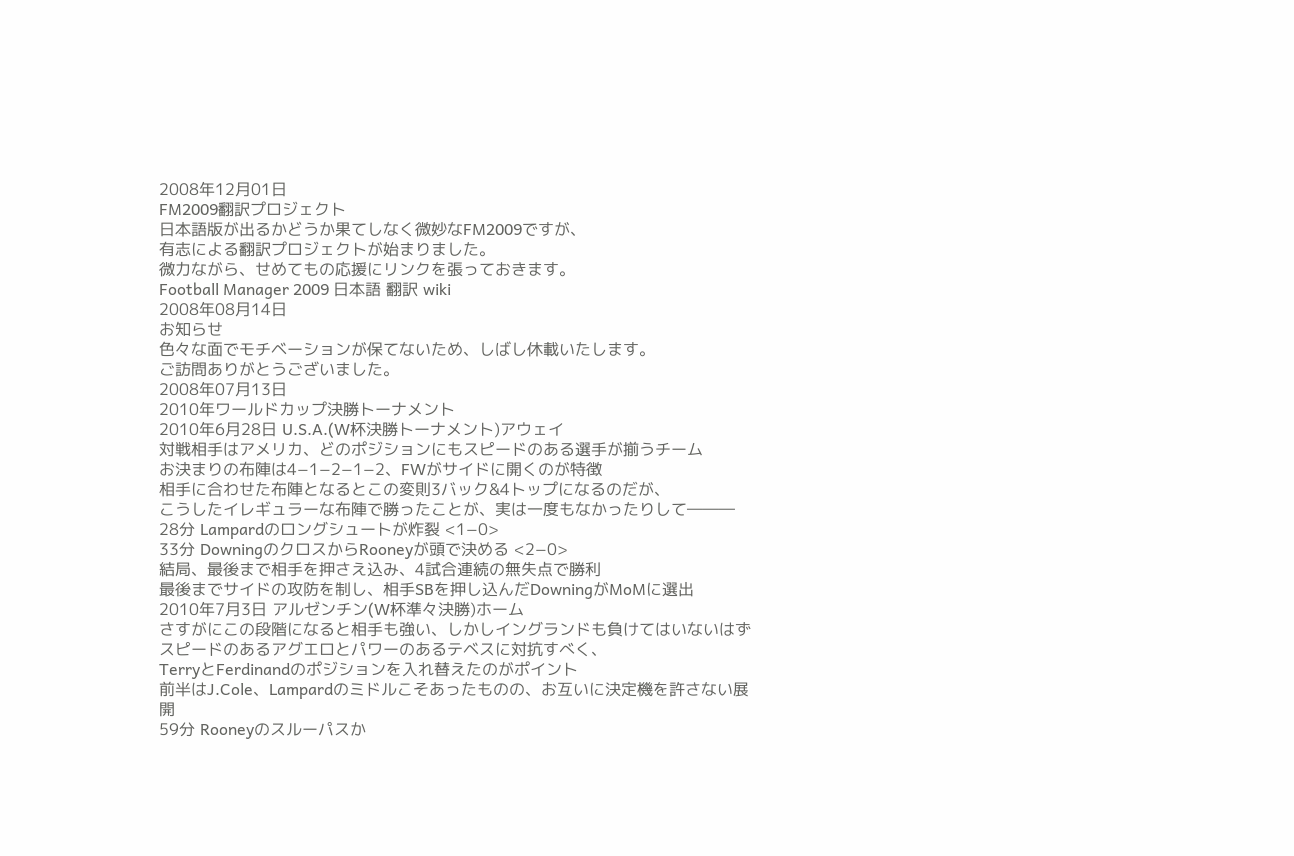2008年12月01日
FM2009翻訳プロジェクト
日本語版が出るかどうか果てしなく微妙なFM2009ですが、
有志による翻訳プロジェクトが始まりました。
微力ながら、せめてもの応援にリンクを張っておきます。
Football Manager 2009 日本語 翻訳 wiki
2008年08月14日
お知らせ
色々な面でモチベーションが保てないため、しばし休載いたします。
ご訪問ありがとうございました。
2008年07月13日
2010年ワールドカップ決勝トーナメント
2010年6月28日 U.S.A.(W杯決勝トーナメント)アウェイ
対戦相手はアメリカ、どのポジションにもスピードのある選手が揃うチーム
お決まりの布陣は4−1−2−1−2、FWがサイドに開くのが特徴
相手に合わせた布陣となるとこの変則3バック&4トップになるのだが、
こうしたイレギュラーな布陣で勝ったことが、実は一度もなかったりして―――
28分 Lampardのロングシュートが炸裂 <1−0>
33分 DowningのクロスからRooneyが頭で決める <2−0>
結局、最後まで相手を押さえ込み、4試合連続の無失点で勝利
最後までサイドの攻防を制し、相手SBを押し込んだDowningがMoMに選出
2010年7月3日 アルゼンチン(W杯準々決勝)ホーム
さすがにこの段階になると相手も強い、しかしイングランドも負けてはいないはず
スピードのあるアグエロとパワーのあるテベスに対抗すべく、
TerryとFerdinandのポジションを入れ替えたのがポイント
前半はJ.Cole、Lampardのミドルこそあったものの、お互いに決定機を許さない展開
59分 Rooneyのスルーパスか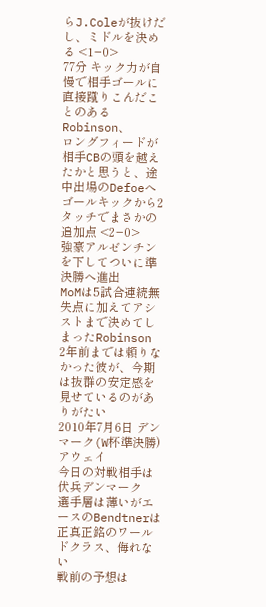らJ.Coleが抜けだし、ミドルを決める <1−0>
77分 キック力が自慢で相手ゴールに直接蹴りこんだことのあるRobinson、
ロングフィードが相手CBの頭を越えたかと思うと、途中出場のDefoeへ
ゴールキックから2タッチでまさかの追加点 <2−0>
強豪アルゼンチンを下してついに準決勝へ進出
MoMは5試合連続無失点に加えてアシストまで決めてしまったRobinson
2年前までは頼りなかった彼が、今期は抜群の安定感を見せているのがありがたい
2010年7月6日 デンマーク(W杯準決勝)アウェイ
今日の対戦相手は伏兵デンマーク
選手層は薄いがエースのBendtnerは正真正銘のワールドクラス、侮れない
戦前の予想は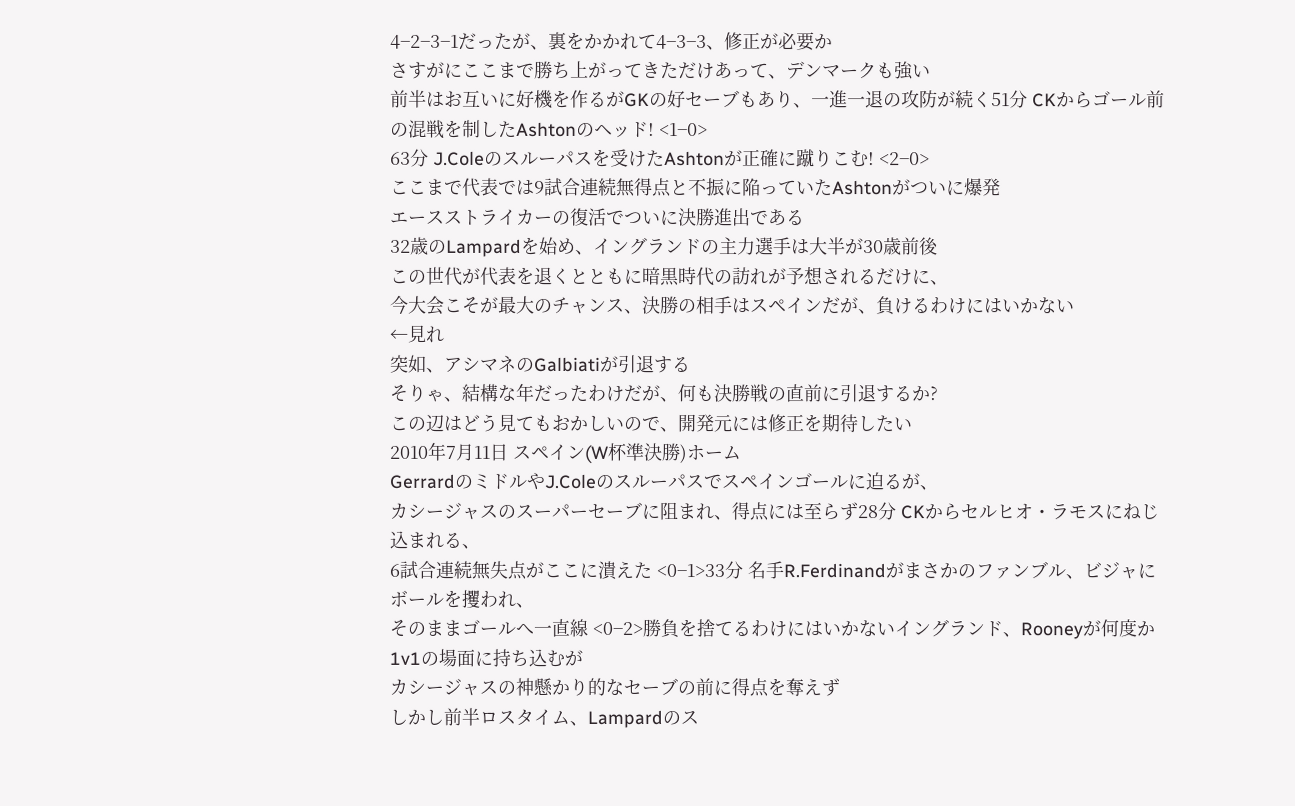4−2−3−1だったが、裏をかかれて4−3−3、修正が必要か
さすがにここまで勝ち上がってきただけあって、デンマークも強い
前半はお互いに好機を作るがGKの好セーブもあり、一進一退の攻防が続く51分 CKからゴール前の混戦を制したAshtonのヘッド! <1−0>
63分 J.Coleのスルーパスを受けたAshtonが正確に蹴りこむ! <2−0>
ここまで代表では9試合連続無得点と不振に陥っていたAshtonがついに爆発
エースストライカーの復活でついに決勝進出である
32歳のLampardを始め、イングランドの主力選手は大半が30歳前後
この世代が代表を退くとともに暗黒時代の訪れが予想されるだけに、
今大会こそが最大のチャンス、決勝の相手はスペインだが、負けるわけにはいかない
←見れ
突如、アシマネのGalbiatiが引退する
そりゃ、結構な年だったわけだが、何も決勝戦の直前に引退するか?
この辺はどう見てもおかしいので、開発元には修正を期待したい
2010年7月11日 スペイン(W杯準決勝)ホーム
GerrardのミドルやJ.Coleのスルーパスでスペインゴールに迫るが、
カシージャスのスーパーセーブに阻まれ、得点には至らず28分 CKからセルヒオ・ラモスにねじ込まれる、
6試合連続無失点がここに潰えた <0−1>33分 名手R.Ferdinandがまさかのファンブル、ビジャにボールを攫われ、
そのままゴールへ一直線 <0−2>勝負を捨てるわけにはいかないイングランド、Rooneyが何度か1v1の場面に持ち込むが
カシージャスの神懸かり的なセーブの前に得点を奪えず
しかし前半ロスタイム、Lampardのス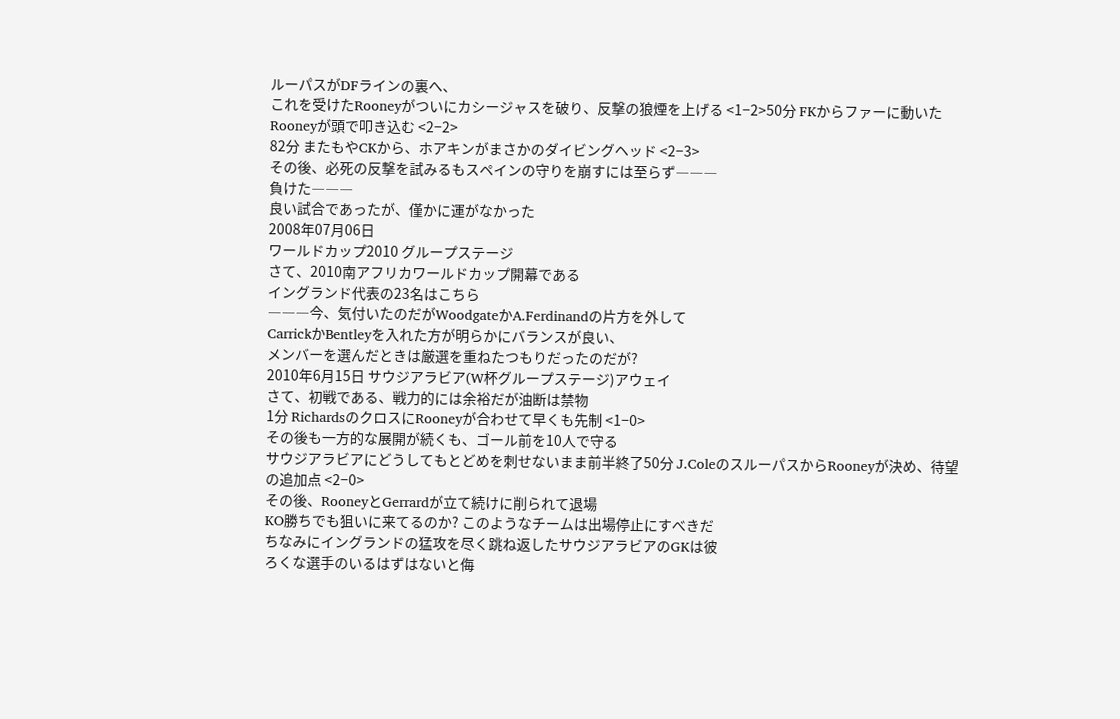ルーパスがDFラインの裏へ、
これを受けたRooneyがついにカシージャスを破り、反撃の狼煙を上げる <1−2>50分 FKからファーに動いたRooneyが頭で叩き込む <2−2>
82分 またもやCKから、ホアキンがまさかのダイビングヘッド <2−3>
その後、必死の反撃を試みるもスペインの守りを崩すには至らず―――
負けた―――
良い試合であったが、僅かに運がなかった
2008年07月06日
ワールドカップ2010 グループステージ
さて、2010南アフリカワールドカップ開幕である
イングランド代表の23名はこちら
―――今、気付いたのだがWoodgateかA.Ferdinandの片方を外して
CarrickかBentleyを入れた方が明らかにバランスが良い、
メンバーを選んだときは厳選を重ねたつもりだったのだが?
2010年6月15日 サウジアラビア(W杯グループステージ)アウェイ
さて、初戦である、戦力的には余裕だが油断は禁物
1分 RichardsのクロスにRooneyが合わせて早くも先制 <1−0>
その後も一方的な展開が続くも、ゴール前を10人で守る
サウジアラビアにどうしてもとどめを刺せないまま前半終了50分 J.ColeのスルーパスからRooneyが決め、待望の追加点 <2−0>
その後、RooneyとGerrardが立て続けに削られて退場
KO勝ちでも狙いに来てるのか? このようなチームは出場停止にすべきだ
ちなみにイングランドの猛攻を尽く跳ね返したサウジアラビアのGKは彼
ろくな選手のいるはずはないと侮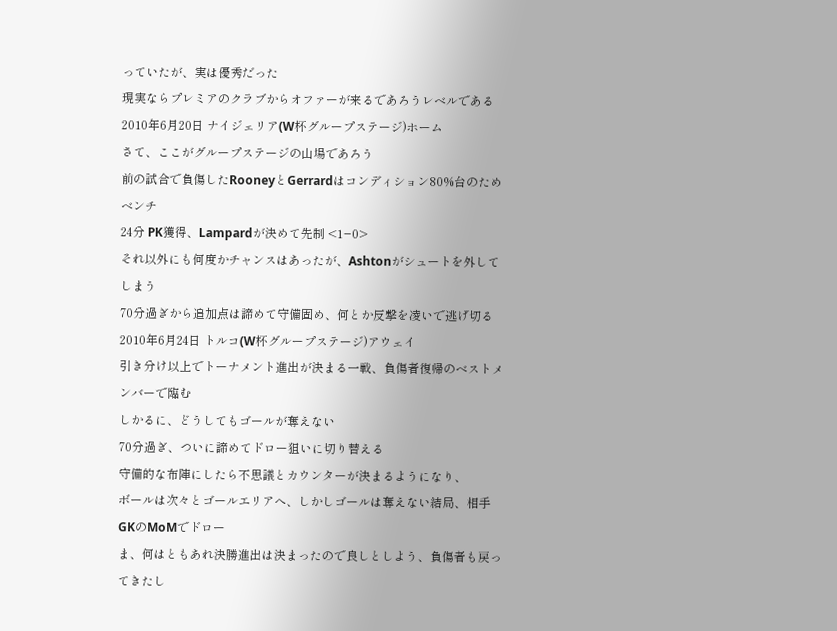っていたが、実は優秀だった
現実ならプレミアのクラブからオファーが来るであろうレベルである
2010年6月20日 ナイジェリア(W杯グループステージ)ホーム
さて、ここがグループステージの山場であろう
前の試合で負傷したRooneyとGerrardはコンディション80%台のためベンチ
24分 PK獲得、Lampardが決めて先制 <1−0>
それ以外にも何度かチャンスはあったが、Ashtonがシュートを外してしまう
70分過ぎから追加点は諦めて守備固め、何とか反撃を凌いで逃げ切る
2010年6月24日 トルコ(W杯グループステージ)アウェイ
引き分け以上でトーナメント進出が決まる一戦、負傷者復帰のベストメンバーで臨む
しかるに、どうしてもゴールが奪えない
70分過ぎ、ついに諦めてドロー狙いに切り替える
守備的な布陣にしたら不思議とカウンターが決まるようになり、
ボールは次々とゴールエリアへ、しかしゴールは奪えない結局、相手GKのMoMでドロー
ま、何はともあれ決勝進出は決まったので良しとしよう、負傷者も戻ってきたし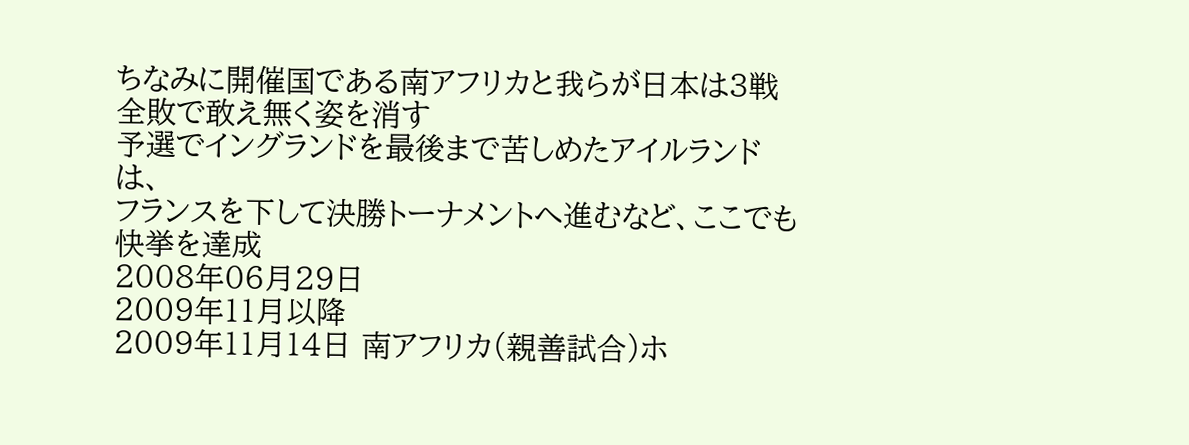ちなみに開催国である南アフリカと我らが日本は3戦全敗で敢え無く姿を消す
予選でイングランドを最後まで苦しめたアイルランドは、
フランスを下して決勝トーナメントへ進むなど、ここでも快挙を達成
2008年06月29日
2009年11月以降
2009年11月14日 南アフリカ(親善試合)ホ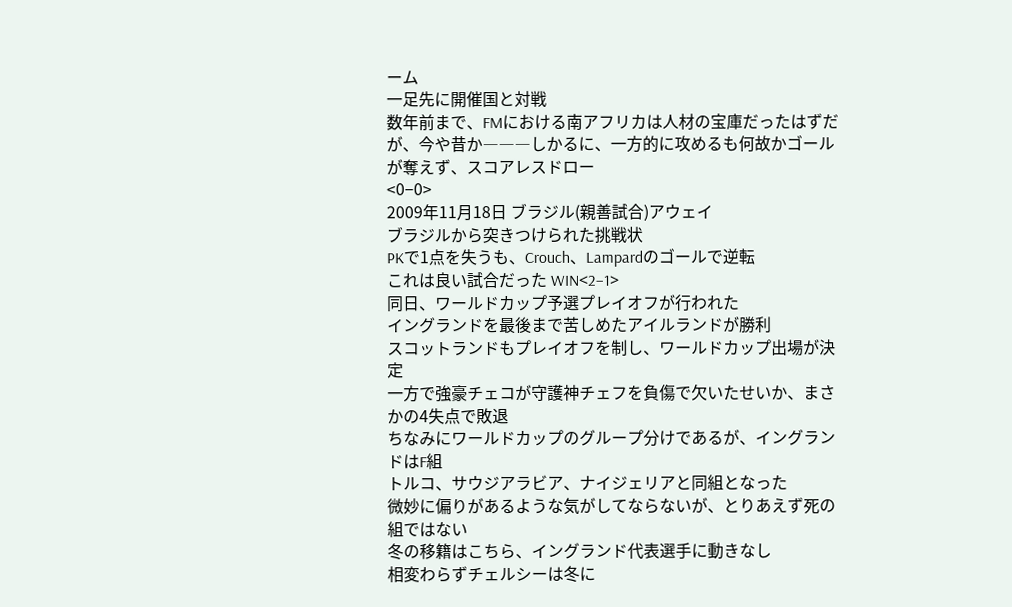ーム
一足先に開催国と対戦
数年前まで、FMにおける南アフリカは人材の宝庫だったはずだが、今や昔か―――しかるに、一方的に攻めるも何故かゴールが奪えず、スコアレスドロー
<0−0>
2009年11月18日 ブラジル(親善試合)アウェイ
ブラジルから突きつけられた挑戦状
PKで1点を失うも、Crouch、Lampardのゴールで逆転
これは良い試合だった WIN<2−1>
同日、ワールドカップ予選プレイオフが行われた
イングランドを最後まで苦しめたアイルランドが勝利
スコットランドもプレイオフを制し、ワールドカップ出場が決定
一方で強豪チェコが守護神チェフを負傷で欠いたせいか、まさかの4失点で敗退
ちなみにワールドカップのグループ分けであるが、イングランドはF組
トルコ、サウジアラビア、ナイジェリアと同組となった
微妙に偏りがあるような気がしてならないが、とりあえず死の組ではない
冬の移籍はこちら、イングランド代表選手に動きなし
相変わらずチェルシーは冬に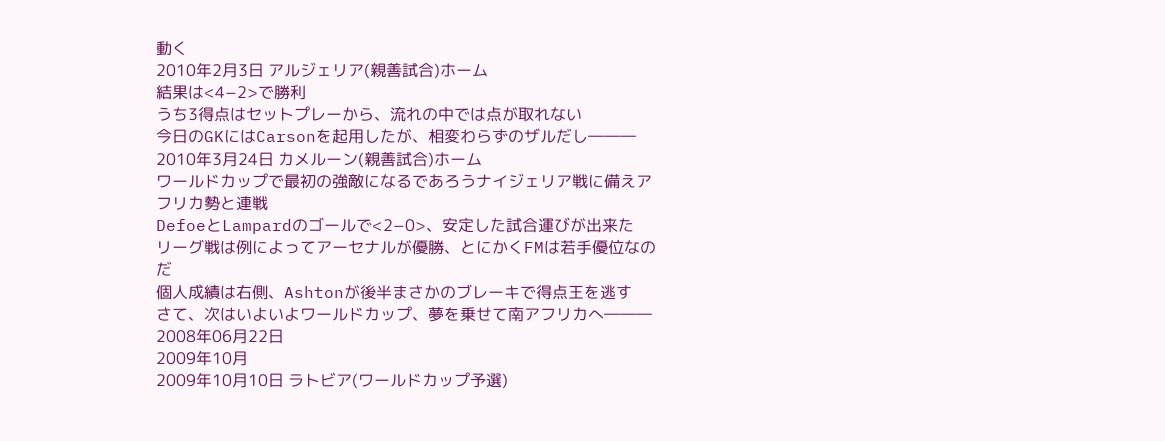動く
2010年2月3日 アルジェリア(親善試合)ホーム
結果は<4−2>で勝利
うち3得点はセットプレーから、流れの中では点が取れない
今日のGKにはCarsonを起用したが、相変わらずのザルだし―――
2010年3月24日 カメルーン(親善試合)ホーム
ワールドカップで最初の強敵になるであろうナイジェリア戦に備えアフリカ勢と連戦
DefoeとLampardのゴールで<2−0>、安定した試合運びが出来た
リーグ戦は例によってアーセナルが優勝、とにかくFMは若手優位なのだ
個人成績は右側、Ashtonが後半まさかのブレーキで得点王を逃す
さて、次はいよいよワールドカップ、夢を乗せて南アフリカへ―――
2008年06月22日
2009年10月
2009年10月10日 ラトビア(ワールドカップ予選)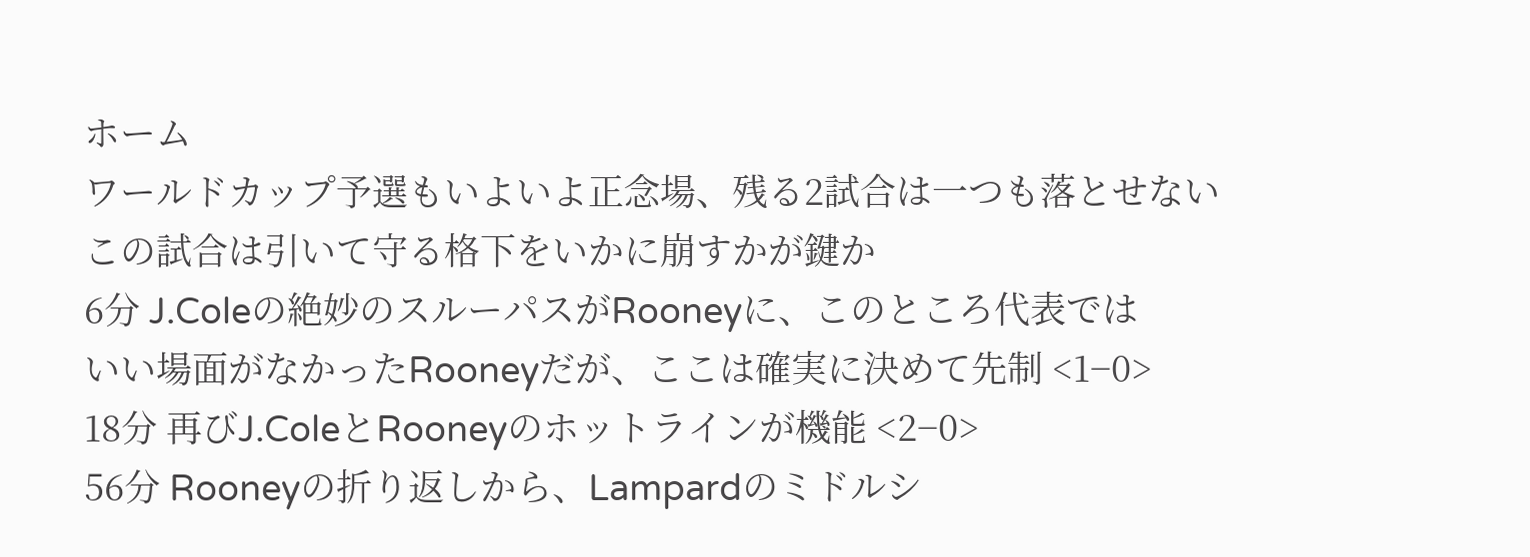ホーム
ワールドカップ予選もいよいよ正念場、残る2試合は一つも落とせない
この試合は引いて守る格下をいかに崩すかが鍵か
6分 J.Coleの絶妙のスルーパスがRooneyに、このところ代表では
いい場面がなかったRooneyだが、ここは確実に決めて先制 <1−0>
18分 再びJ.ColeとRooneyのホットラインが機能 <2−0>
56分 Rooneyの折り返しから、Lampardのミドルシ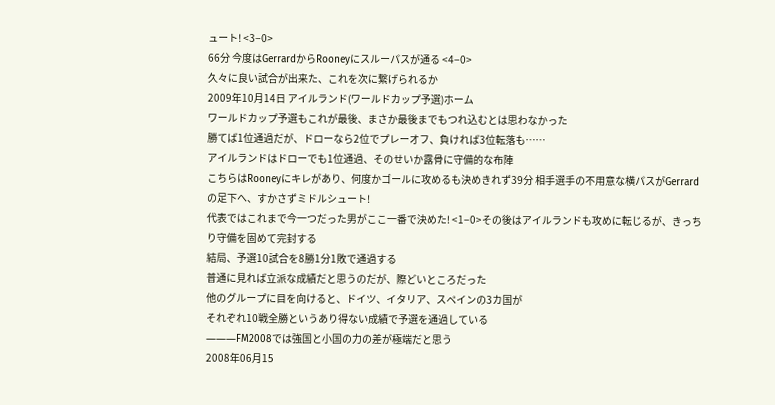ュート! <3−0>
66分 今度はGerrardからRooneyにスルーパスが通る <4−0>
久々に良い試合が出来た、これを次に繋げられるか
2009年10月14日 アイルランド(ワールドカップ予選)ホーム
ワールドカップ予選もこれが最後、まさか最後までもつれ込むとは思わなかった
勝てば1位通過だが、ドローなら2位でプレーオフ、負ければ3位転落も……
アイルランドはドローでも1位通過、そのせいか露骨に守備的な布陣
こちらはRooneyにキレがあり、何度かゴールに攻めるも決めきれず39分 相手選手の不用意な横パスがGerrardの足下へ、すかさずミドルシュート!
代表ではこれまで今一つだった男がここ一番で決めた! <1−0>その後はアイルランドも攻めに転じるが、きっちり守備を固めて完封する
結局、予選10試合を8勝1分1敗で通過する
普通に見れば立派な成績だと思うのだが、際どいところだった
他のグループに目を向けると、ドイツ、イタリア、スペインの3カ国が
それぞれ10戦全勝というあり得ない成績で予選を通過している
―――FM2008では強国と小国の力の差が極端だと思う
2008年06月15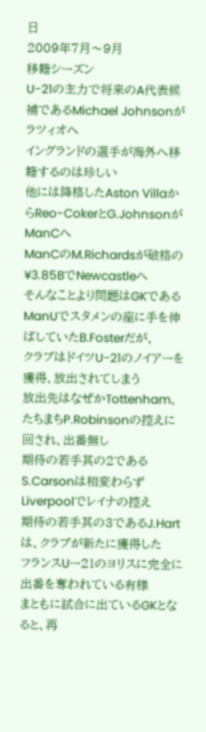日
2009年7月〜9月
移籍シーズン
U−21の主力で将来のA代表候補であるMichael Johnsonがラツィオへ
イングランドの選手が海外へ移籍するのは珍しい
他には降格したAston VillaからReo-CokerとG.JohnsonがManCへ
ManCのM.Richardsが破格の¥3.85BでNewcastleへ
そんなことより問題はGKである
ManUでスタメンの座に手を伸ばしていたB.Fosterだが、
クラブはドイツU−21のノイアーを獲得、放出されてしまう
放出先はなぜかTottenham、たちまちP.Robinsonの控えに回され、出番無し
期待の若手其の2であるS.Carsonは相変わらずLiverpoolでレイナの控え
期待の若手其の3であるJ.Hartは、クラブが新たに獲得した
フランスUー21のヨリスに完全に出番を奪われている有様
まともに試合に出ているGKとなると、再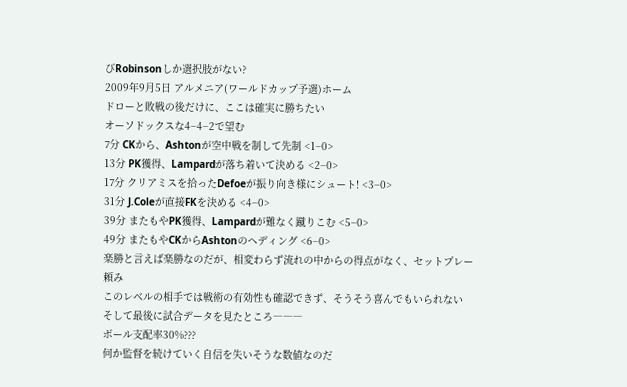びRobinsonしか選択肢がない?
2009年9月5日 アルメニア(ワールドカップ予選)ホーム
ドローと敗戦の後だけに、ここは確実に勝ちたい
オーソドックスな4−4−2で望む
7分 CKから、Ashtonが空中戦を制して先制 <1−0>
13分 PK獲得、Lampardが落ち着いて決める <2−0>
17分 クリアミスを拾ったDefoeが振り向き様にシュート! <3−0>
31分 J.Coleが直接FKを決める <4−0>
39分 またもやPK獲得、Lampardが難なく蹴りこむ <5−0>
49分 またもやCKからAshtonのヘディング <6−0>
楽勝と言えば楽勝なのだが、相変わらず流れの中からの得点がなく、セットプレー頼み
このレベルの相手では戦術の有効性も確認できず、そうそう喜んでもいられない
そして最後に試合データを見たところ―――
ボール支配率30%???
何か監督を続けていく自信を失いそうな数値なのだ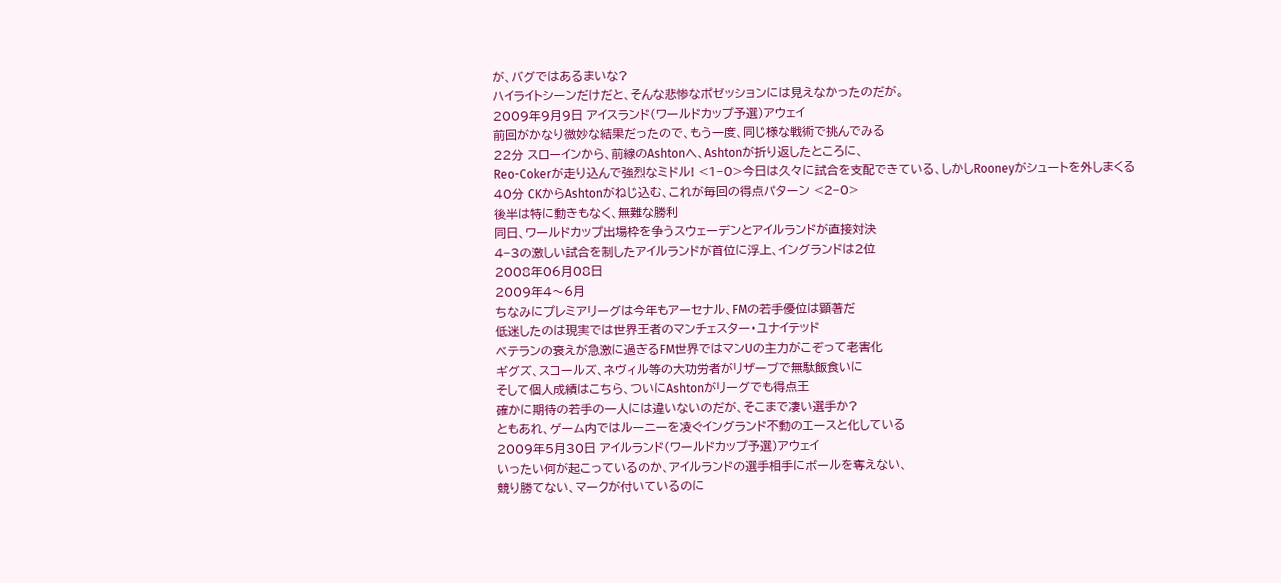が、バグではあるまいな?
ハイライトシーンだけだと、そんな悲惨なポゼッションには見えなかったのだが。
2009年9月9日 アイスランド(ワールドカップ予選)アウェイ
前回がかなり微妙な結果だったので、もう一度、同じ様な戦術で挑んでみる
22分 スローインから、前線のAshtonへ、Ashtonが折り返したところに、
Reo-Cokerが走り込んで強烈なミドル! <1−0>今日は久々に試合を支配できている、しかしRooneyがシュートを外しまくる
40分 CKからAshtonがねじ込む、これが毎回の得点パターン <2−0>
後半は特に動きもなく、無難な勝利
同日、ワールドカップ出場枠を争うスウェーデンとアイルランドが直接対決
4−3の激しい試合を制したアイルランドが首位に浮上、イングランドは2位
2008年06月08日
2009年4〜6月
ちなみにプレミアリーグは今年もアーセナル、FMの若手優位は顕著だ
低迷したのは現実では世界王者のマンチェスター・ユナイテッド
ベテランの衰えが急激に過ぎるFM世界ではマンUの主力がこぞって老害化
ギグズ、スコールズ、ネヴィル等の大功労者がリザーブで無駄飯食いに
そして個人成績はこちら、ついにAshtonがリーグでも得点王
確かに期待の若手の一人には違いないのだが、そこまで凄い選手か?
ともあれ、ゲーム内ではルーニーを凌ぐイングランド不動のエースと化している
2009年5月30日 アイルランド(ワールドカップ予選)アウェイ
いったい何が起こっているのか、アイルランドの選手相手にボールを奪えない、
競り勝てない、マークが付いているのに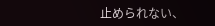止められない、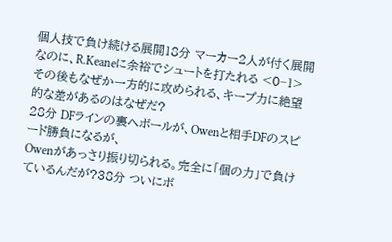個人技で負け続ける展開18分 マーカー2人が付く展開なのに、R.Keaneに余裕でシュートを打たれる <0−1>
その後もなぜか一方的に攻められる、キープ力に絶望的な差があるのはなぜだ?
28分 DFラインの裏へボールが、Owenと相手DFのスピード勝負になるが、
Owenがあっさり振り切られる。完全に「個の力」で負けているんだが?38分 ついにボ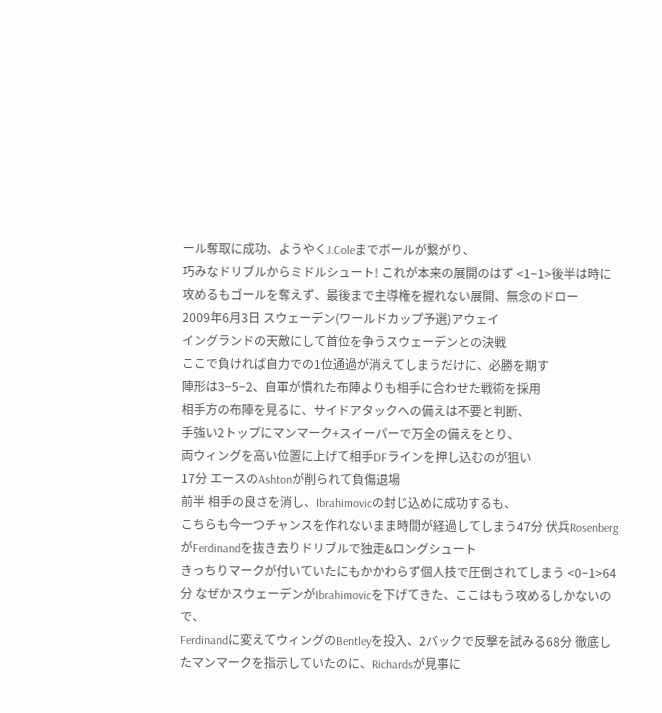ール奪取に成功、ようやくJ.Coleまでボールが繋がり、
巧みなドリブルからミドルシュート! これが本来の展開のはず <1−1>後半は時に攻めるもゴールを奪えず、最後まで主導権を握れない展開、無念のドロー
2009年6月3日 スウェーデン(ワールドカップ予選)アウェイ
イングランドの天敵にして首位を争うスウェーデンとの決戦
ここで負ければ自力での1位通過が消えてしまうだけに、必勝を期す
陣形は3−5−2、自軍が慣れた布陣よりも相手に合わせた戦術を採用
相手方の布陣を見るに、サイドアタックへの備えは不要と判断、
手強い2トップにマンマーク+スイーパーで万全の備えをとり、
両ウィングを高い位置に上げて相手DFラインを押し込むのが狙い
17分 エースのAshtonが削られて負傷退場
前半 相手の良さを消し、Ibrahimovicの封じ込めに成功するも、
こちらも今一つチャンスを作れないまま時間が経過してしまう47分 伏兵RosenbergがFerdinandを抜き去りドリブルで独走&ロングシュート
きっちりマークが付いていたにもかかわらず個人技で圧倒されてしまう <0−1>64分 なぜかスウェーデンがIbrahimovicを下げてきた、ここはもう攻めるしかないので、
Ferdinandに変えてウィングのBentleyを投入、2バックで反撃を試みる68分 徹底したマンマークを指示していたのに、Richardsが見事に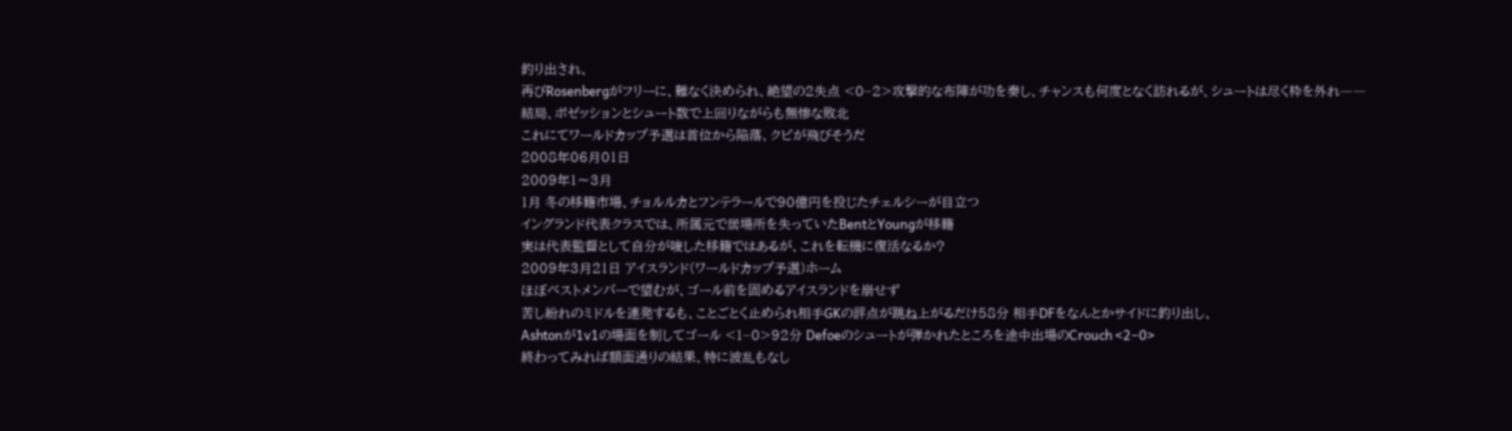釣り出され、
再びRosenbergがフリーに、難なく決められ、絶望の2失点 <0−2>攻撃的な布陣が功を奏し、チャンスも何度となく訪れるが、シュートは尽く枠を外れ――
結局、ポゼッションとシュート数で上回りながらも無惨な敗北
これにてワールドカップ予選は首位から陥落、クビが飛びそうだ
2008年06月01日
2009年1〜3月
1月 冬の移籍市場、チョルルカとフンテラールで90億円を投じたチェルシーが目立つ
イングランド代表クラスでは、所属元で居場所を失っていたBentとYoungが移籍
実は代表監督として自分が唆した移籍ではあるが、これを転機に復活なるか?
2009年3月21日 アイスランド(ワールドカップ予選)ホーム
ほぼベストメンバーで望むが、ゴール前を固めるアイスランドを崩せず
苦し紛れのミドルを連発するも、ことごとく止められ相手GKの評点が跳ね上がるだけ58分 相手DFをなんとかサイドに釣り出し、
Ashtonが1v1の場面を制してゴール <1−0>92分 Defoeのシュートが弾かれたところを途中出場のCrouch <2−0>
終わってみれば額面通りの結果、特に波乱もなし